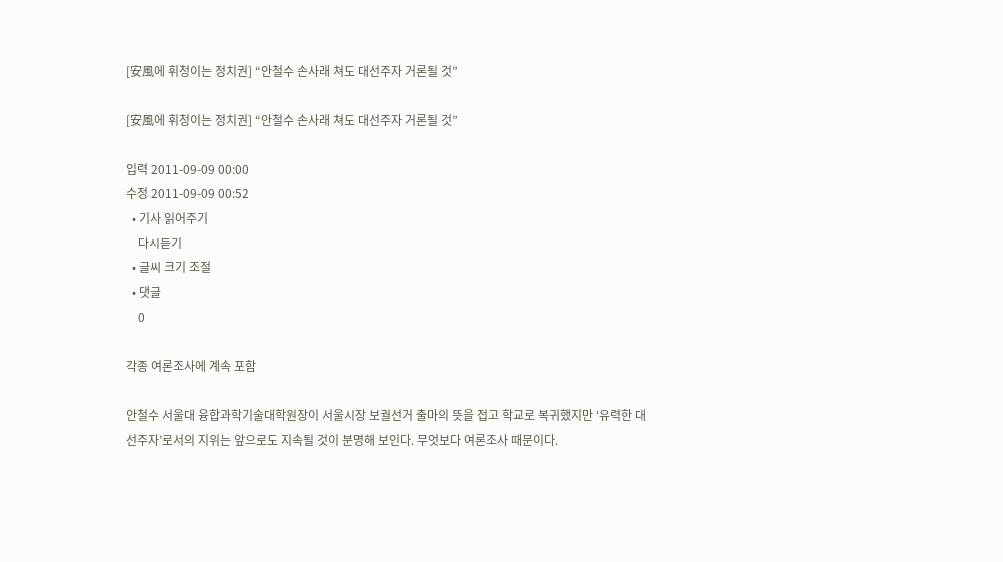[安風에 휘청이는 정치권] “안철수 손사래 쳐도 대선주자 거론될 것”

[安風에 휘청이는 정치권] “안철수 손사래 쳐도 대선주자 거론될 것”

입력 2011-09-09 00:00
수정 2011-09-09 00:52
  • 기사 읽어주기
    다시듣기
  • 글씨 크기 조절
  • 댓글
    0

각종 여론조사에 계속 포함

안철수 서울대 융합과학기술대학원장이 서울시장 보궐선거 출마의 뜻을 접고 학교로 복귀했지만 ‘유력한 대선주자’로서의 지위는 앞으로도 지속될 것이 분명해 보인다. 무엇보다 여론조사 때문이다.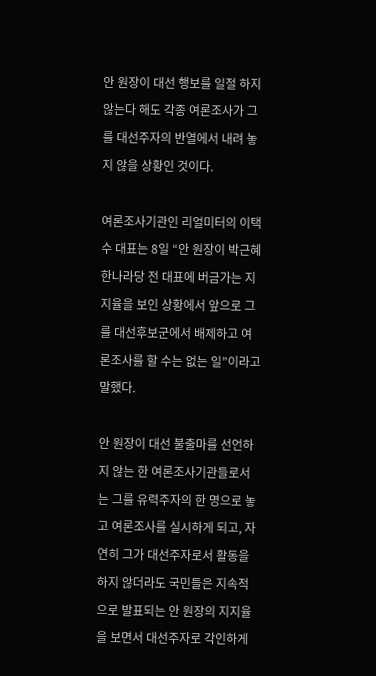안 원장이 대선 행보를 일절 하지 않는다 해도 각종 여론조사가 그를 대선주자의 반열에서 내려 놓지 않을 상황인 것이다.

여론조사기관인 리얼미터의 이택수 대표는 8일 “안 원장이 박근혜 한나라당 전 대표에 버금가는 지지율을 보인 상황에서 앞으로 그를 대선후보군에서 배제하고 여론조사를 할 수는 없는 일”이라고 말했다.

안 원장이 대선 불출마를 선언하지 않는 한 여론조사기관들로서는 그를 유력주자의 한 명으로 놓고 여론조사를 실시하게 되고, 자연히 그가 대선주자로서 활동을 하지 않더라도 국민들은 지속적으로 발표되는 안 원장의 지지율을 보면서 대선주자로 각인하게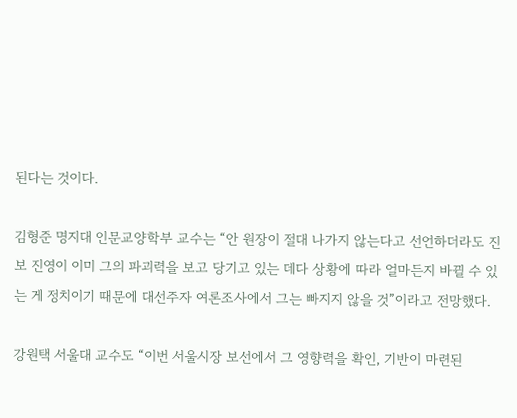된다는 것이다.

김형준 명지대 인문교양학부 교수는 “안 원장이 절대 나가지 않는다고 선언하더라도 진보 진영이 이미 그의 파괴력을 보고 당기고 있는 데다 상황에 따라 얼마든지 바뀔 수 있는 게 정치이기 때문에 대선주자 여론조사에서 그는 빠지지 않을 것”이라고 전망했다.

강원택 서울대 교수도 “이번 서울시장 보선에서 그 영향력을 확인, 기반이 마련된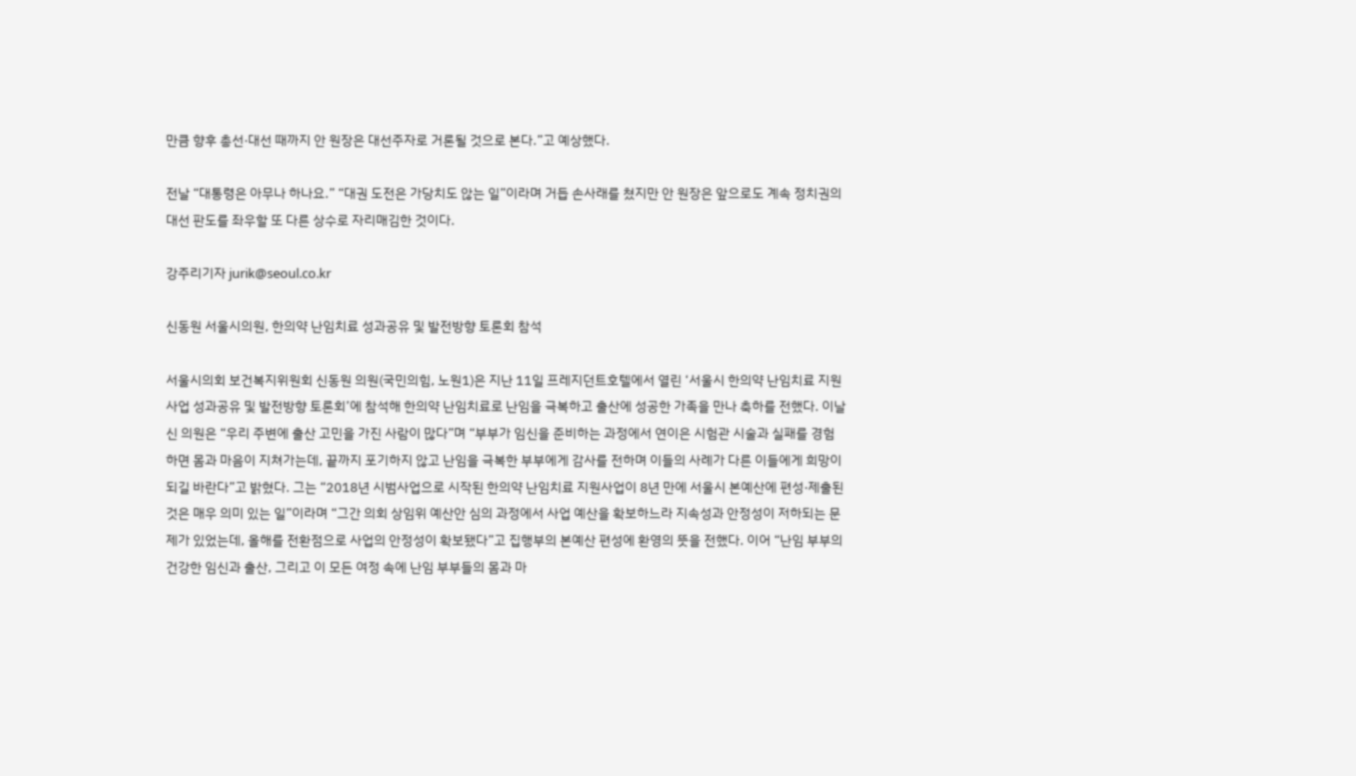만큼 향후 총선·대선 때까지 안 원장은 대선주자로 거론될 것으로 본다.”고 예상했다.

전날 “대통령은 아무나 하나요.” “대권 도전은 가당치도 않는 일”이라며 거듭 손사래를 쳤지만 안 원장은 앞으로도 계속 정치권의 대선 판도를 좌우할 또 다른 상수로 자리매김한 것이다.

강주리기자 jurik@seoul.co.kr

신동원 서울시의원, 한의약 난임치료 성과공유 및 발전방향 토론회 참석

서울시의회 보건복지위원회 신동원 의원(국민의힘, 노원1)은 지난 11일 프레지던트호텔에서 열린 ‘서울시 한의약 난임치료 지원사업 성과공유 및 발전방향 토론회’에 참석해 한의약 난임치료로 난임을 극복하고 출산에 성공한 가족을 만나 축하를 전했다. 이날 신 의원은 “우리 주변에 출산 고민을 가진 사람이 많다”며 “부부가 임신을 준비하는 과정에서 연이은 시험관 시술과 실패를 경험하면 몸과 마음이 지쳐가는데, 끝까지 포기하지 않고 난임을 극복한 부부에게 감사를 전하며 이들의 사례가 다른 이들에게 희망이 되길 바란다”고 밝혔다. 그는 “2018년 시범사업으로 시작된 한의약 난임치료 지원사업이 8년 만에 서울시 본예산에 편성·제출된 것은 매우 의미 있는 일”이라며 “그간 의회 상임위 예산안 심의 과정에서 사업 예산을 확보하느라 지속성과 안정성이 저하되는 문제가 있었는데, 올해를 전환점으로 사업의 안정성이 확보됐다”고 집행부의 본예산 편성에 환영의 뜻을 전했다. 이어 “난임 부부의 건강한 임신과 출산, 그리고 이 모든 여정 속에 난임 부부들의 몸과 마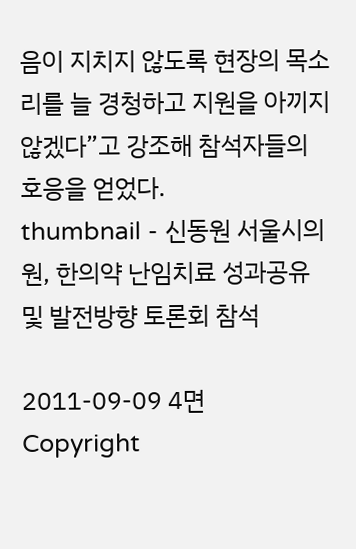음이 지치지 않도록 현장의 목소리를 늘 경청하고 지원을 아끼지 않겠다”고 강조해 참석자들의 호응을 얻었다.
thumbnail - 신동원 서울시의원, 한의약 난임치료 성과공유 및 발전방향 토론회 참석

2011-09-09 4면
Copyright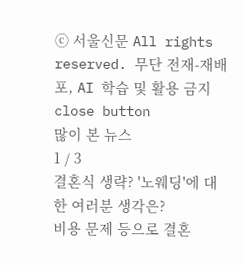ⓒ 서울신문 All rights reserved. 무단 전재-재배포, AI 학습 및 활용 금지
close button
많이 본 뉴스
1 / 3
결혼식 생략? '노웨딩'에 대한 여러분 생각은?
비용 문제 등으로 결혼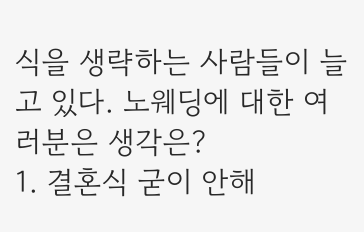식을 생략하는 사람들이 늘고 있다. 노웨딩에 대한 여러분은 생각은?
1. 결혼식 굳이 안해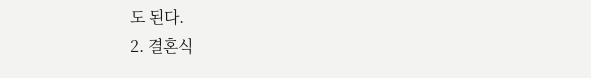도 된다.
2. 결혼식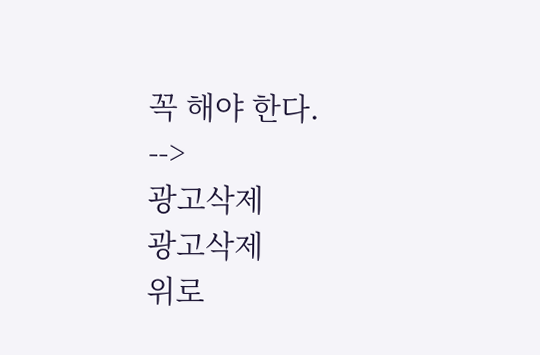꼭 해야 한다.
-->
광고삭제
광고삭제
위로